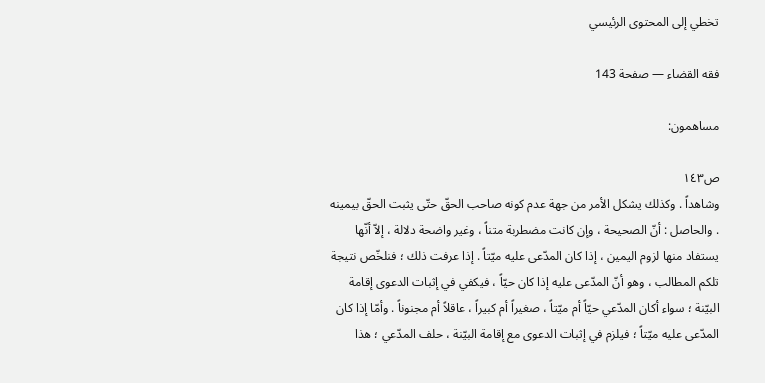تخطي إلى المحتوى الرئيسي

فقه القضاء — صفحة 143

مساهمون:

ص١٤٣
وشاهداً . وكذلك يشكل الأمر من جهة عدم كونه صاحب الحقّ حتّى يثبت الحقّ بيمينه . والحاصل : أنّ الصحيحة ، وإن كانت مضطربة متناً ، وغير واضحة دلالة ، إلاّ أنّها يستفاد منها لزوم اليمين ، إذا كان المدّعى عليه ميّتاً . إذا عرفت ذلك ؛ فنلخّص نتيجة تلكم المطالب ، وهو أنّ المدّعى عليه إذا كان حيّاً ، فيكفي في إثبات الدعوى إقامة البيّنة ؛ سواء أكان المدّعي حيّاً أم ميّتاً ، صغيراً أم كبيراً ، عاقلاً أم مجنوناً . وأمّا إذا كان المدّعى عليه ميّتاً ؛ فيلزم في إثبات الدعوى مع إقامة البيّنة ، حلف المدّعي ؛ هذا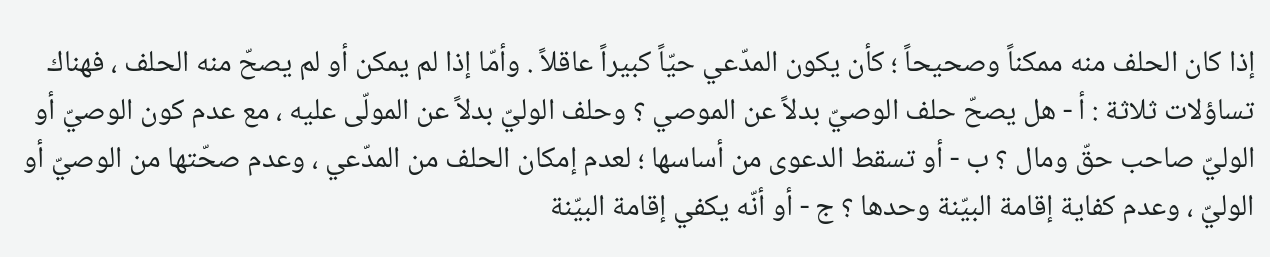إذا كان الحلف منه ممكناً وصحيحاً ؛ كأن يكون المدّعي حيّاً كبيراً عاقلاً . وأمّا إذا لم يمكن أو لم يصحّ منه الحلف ، فهناك تساؤلات ثلاثة : أ - هل يصحّ حلف الوصيّ بدلاً عن الموصي ؟ وحلف الوليّ بدلاً عن المولّى عليه ، مع عدم كون الوصيّ أو الوليّ صاحب حقّ ومال ؟ ب - أو تسقط الدعوى من أساسها ؛ لعدم إمكان الحلف من المدّعي ، وعدم صحّتها من الوصيّ أو الوليّ ، وعدم كفاية إقامة البيّنة وحدها ؟ ج - أو أنّه يكفي إقامة البيّنة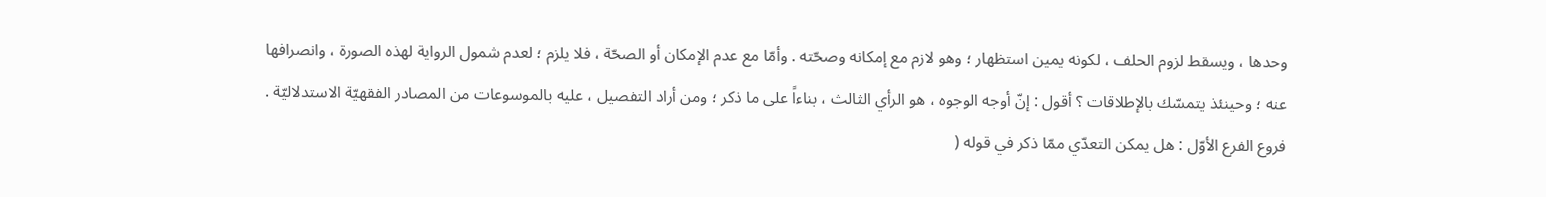وحدها ، ويسقط لزوم الحلف ، لكونه يمين استظهار ؛ وهو لازم مع إمكانه وصحّته . وأمّا مع عدم الإمكان أو الصحّة ، فلا يلزم ؛ لعدم شمول الرواية لهذه الصورة ، وانصرافها عنه ؛ وحينئذ يتمسّك بالإطلاقات ؟ أقول : إنّ أوجه الوجوه ، هو الرأي الثالث ، بناءاً على ما ذكر ؛ ومن أراد التفصيل ، عليه بالموسوعات من المصادر الفقهيّة الاستدلاليّة . فروع الفرع الأوّل : هل يمكن التعدّي ممّا ذكر في قوله (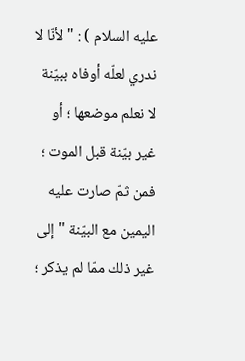عليه السلام ) : " لأنّا لا ندري لعلّه أوفاه ببيّنة لا نعلم موضعها ؛ أو غير بيّنة قبل الموت ؛ فمن ثمّ صارت عليه اليمين مع البيّنة " إلى غير ذلك ممّا لم يذكر ؛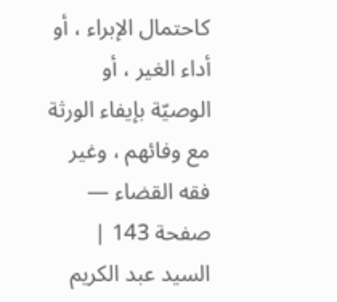كاحتمال الإبراء ، أو أداء الغير ، أو الوصيّة بإيفاء الورثة مع وفائهم ، وغير
فقه القضاء — صفحة 143 | السيد عبد الكريم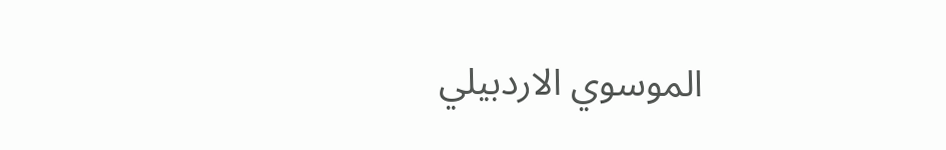الموسوي الاردبيلي